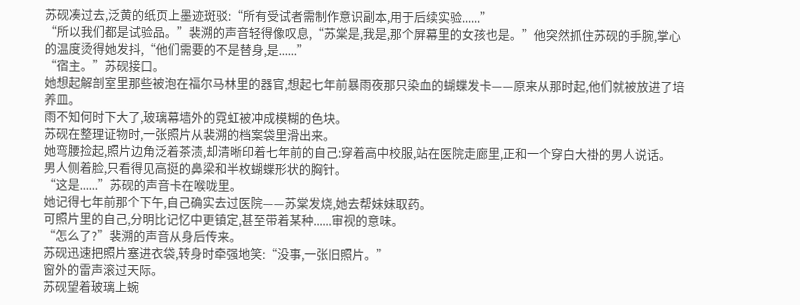苏砚凑过去,泛黄的纸页上墨迹斑驳:“所有受试者需制作意识副本,用于后续实验......”
“所以我们都是试验品。”裴溯的声音轻得像叹息,“苏棠是,我是,那个屏幕里的女孩也是。”他突然抓住苏砚的手腕,掌心的温度烫得她发抖,“他们需要的不是替身,是......”
“宿主。”苏砚接口。
她想起解剖室里那些被泡在福尔马林里的器官,想起七年前暴雨夜那只染血的蝴蝶发卡——原来从那时起,他们就被放进了培养皿。
雨不知何时下大了,玻璃幕墙外的霓虹被冲成模糊的色块。
苏砚在整理证物时,一张照片从裴溯的档案袋里滑出来。
她弯腰捡起,照片边角泛着茶渍,却清晰印着七年前的自己:穿着高中校服,站在医院走廊里,正和一个穿白大褂的男人说话。
男人侧着脸,只看得见高挺的鼻梁和半枚蝴蝶形状的胸针。
“这是......”苏砚的声音卡在喉咙里。
她记得七年前那个下午,自己确实去过医院——苏棠发烧,她去帮妹妹取药。
可照片里的自己,分明比记忆中更镇定,甚至带着某种......审视的意味。
“怎么了?”裴溯的声音从身后传来。
苏砚迅速把照片塞进衣袋,转身时牵强地笑:“没事,一张旧照片。”
窗外的雷声滚过天际。
苏砚望着玻璃上蜿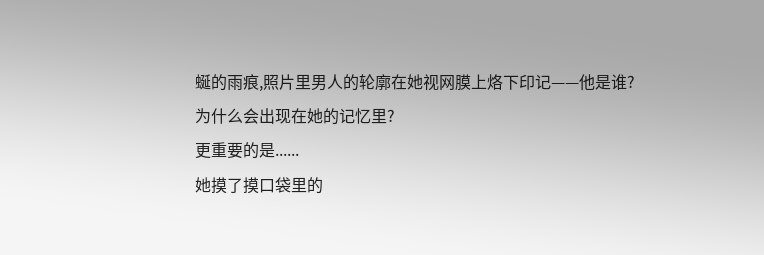蜒的雨痕,照片里男人的轮廓在她视网膜上烙下印记——他是谁?
为什么会出现在她的记忆里?
更重要的是......
她摸了摸口袋里的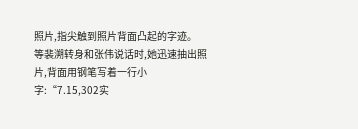照片,指尖触到照片背面凸起的字迹。
等裴溯转身和张伟说话时,她迅速抽出照片,背面用钢笔写着一行小字:“7.15,302实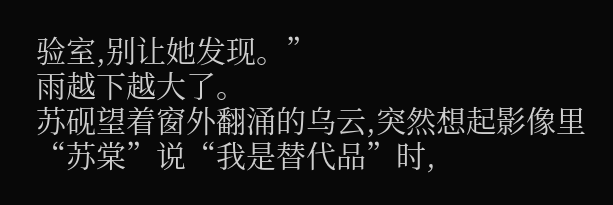验室,别让她发现。”
雨越下越大了。
苏砚望着窗外翻涌的乌云,突然想起影像里“苏棠”说“我是替代品”时,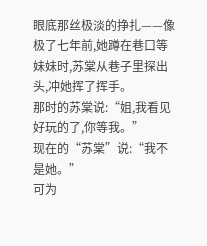眼底那丝极淡的挣扎——像极了七年前,她蹲在巷口等妹妹时,苏棠从巷子里探出头,冲她挥了挥手。
那时的苏棠说:“姐,我看见好玩的了,你等我。”
现在的“苏棠”说:“我不是她。”
可为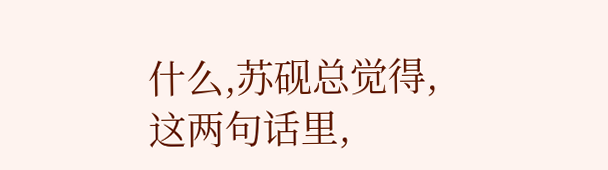什么,苏砚总觉得,这两句话里,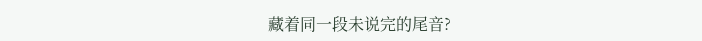藏着同一段未说完的尾音?